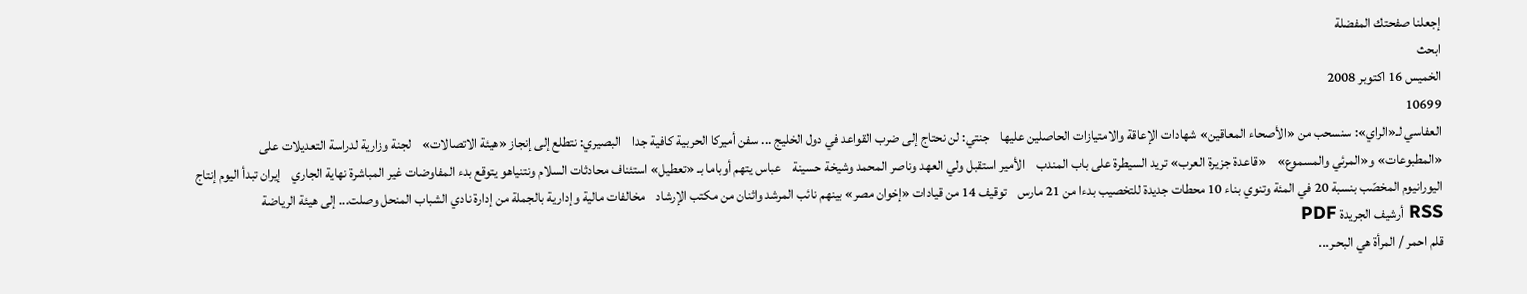إجعلنا صفحتك المفضلة
ابحث
الخميس 16 اكتوبر 2008
10699
العفاسي لـ«الراي»: سنسحب من «الأصحاء المعاقين» شهادات الإعاقة والامتيازات الحاصلين عليها    جنتي: لن نحتاج إلى ضرب القواعد في دول الخليج ... سفن أميركا الحربية كافية جدا    البصيري: نتطلع إلى إنجاز «هيئة الاتصالات»    لجنة وزارية لدراسة التعديلات على «المطبوعات» و«المرئي والمسموع»    «قاعدة جزيرة العرب» تريد السيطرة على باب المندب    الأمير استقبل ولي العهد وناصر المحمد وشيخة حسينة    عباس يتهم أوباما بـ «تعطيل» استئناف محادثات السلام ونتنياهو يتوقع بدء المفاوضات غير المباشرة نهاية الجاري    إيران تبدأ اليوم إنتاج اليورانيوم المخصّب بنسبة 20 في المئة وتنوي بناء 10 محطات جديدة للتخصيب بدءا من 21 مارس    توقيف 14 من قيادات «إخوان مصر» بينهم نائب المرشد واثنان من مكتب الإرشاد    مخالفات مالية وإدارية بالجملة من إدارة نادي الشباب المنحل وصلت... إلى هيئة الرياضة
RSS أرشيف الجريدة PDF
قلم احمر / المرأة هي البحـر...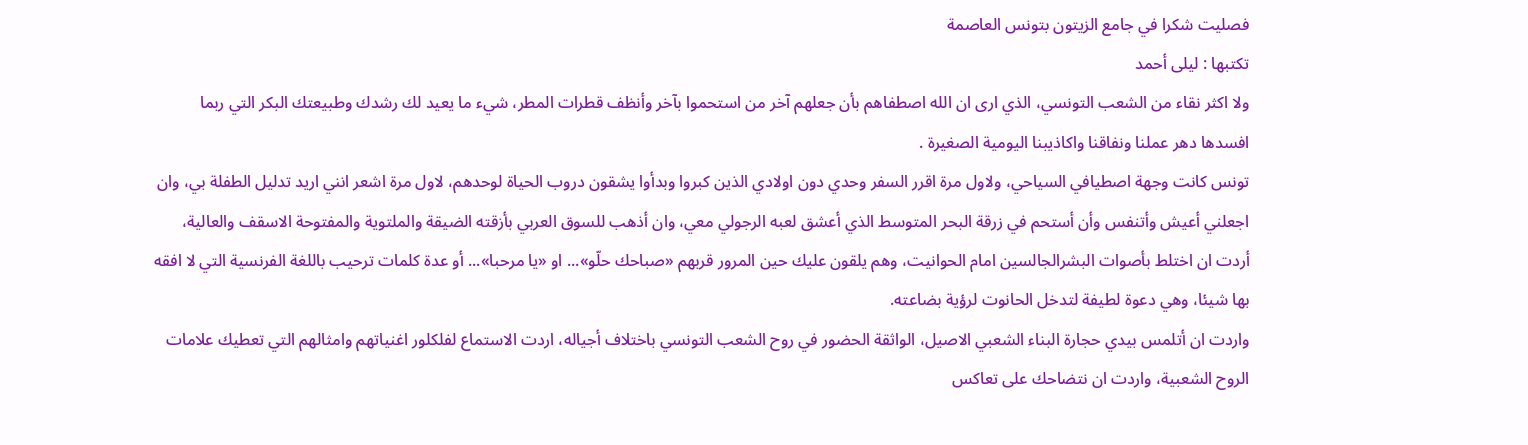فصليت شكرا في جامع الزيتون بتونس العاصمة
تكتبها : ليلى أحمد
ولا اكثر نقاء من الشعب التونسي، الذي ارى ان الله اصطفاهم بأن جعلهم آخر من استحموا بآخر وأنظف قطرات المطر، شيء ما يعيد لك رشدك وطبيعتك البكر التي ربما افسدها دهر عملنا ونفاقنا واكاذيبنا اليومية الصغيرة .
تونس كانت وجهة اصطيافي السياحي، ولاول مرة اقرر السفر وحدي دون اولادي الذين كبروا وبدأوا يشقون دروب الحياة لوحدهم، لاول مرة اشعر انني اريد تدليل الطفلة بي، وان اجعلني أعيش وأتنفس وأن أستحم في زرقة البحر المتوسط الذي أعشق لعبه الرجولي معي، وان أذهب للسوق العربي بأزقته الضيقة والملتوية والمفتوحة الاسقف والعالية، أردت ان اختلط بأصوات البشرالجالسين امام الحوانيت، وهم يلقون عليك حين المرور قربهم «صباحك حلّو»... او «يا مرحبا»... أو عدة كلمات ترحيب باللغة الفرنسية التي لا افقه بها شيئا، وهي دعوة لطيفة لتدخل الحانوت لرؤية بضاعته.
واردت ان أتلمس بيدي حجارة البناء الشعبي الاصيل، الواثقة الحضور في روح الشعب التونسي باختلاف أجياله، اردت الاستماع لفلكلور اغنياتهم وامثالهم التي تعطيك علامات الروح الشعبية، واردت ان نتضاحك على تعاكس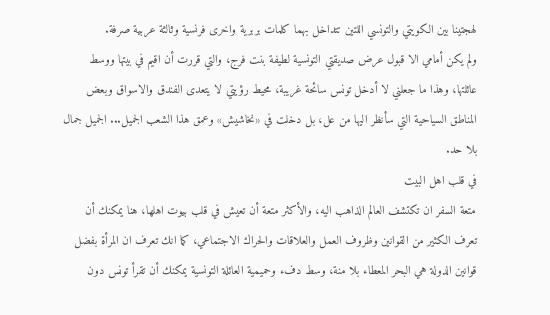لهجتينا بين الكويتي والتونسي اللتين تتداخل بهما كلمات بربرية واخرى فرنسية وثالثة عربية صرفة.
ولم يكن أمامي الا قبول عرض صديقتي التونسية لطيفة بنت فرج، والتي قررت أن اقيم في بيتها ووسط عائلتها، وهذا ما جعلني لا أدخل تونس سائحة غريبة، محيط رؤيتي لا يتعدى الفندق والاسواق وبعض المناطق السياحية التي سأنظر اليها من عل، بل دخلت في «نخاشيش» وعمق هذا الشعب الجميل... الجميل جمال بلا حد.
في قلب اهل البيت
متعة السفر ان تكتشف العالم الذاهب اليه، والأكثر متعة أن تعيش في قلب بيوت اهلها، هنا يمكنك أن تعرف الكثير من القوانين وظروف العمل والعلاقات والحراك الاجتماعي، كما انك تعرف ان المرأة بفضل قوانين الدولة هي البحر المعطاء بلا منة، وسط دفء وحميمية العائلة التونسية يمكنك أن تقرأ تونس دون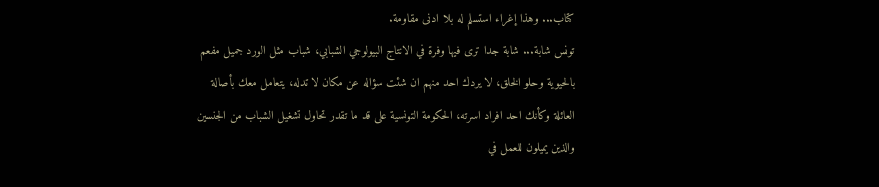كتاب... وهذا إغراء استسلم له بلا ادنى مقاومة.
تونس شابة... شابة جدا ترى فيها وفرة في الانتاج البيولوجي الشبابي، شباب مثل الورد جميل مفعم بالحيوية وحلو الخلق، لا يردك احد منهم ان شئت سؤاله عن مكان لا تدله، يتعامل معك بأصالة العائلة وكأنك احد افراد اسرته، الحكومة التونسية على قد ما تقدر تحاول تشغيل الشباب من الجنسين والذين يميلون للعمل في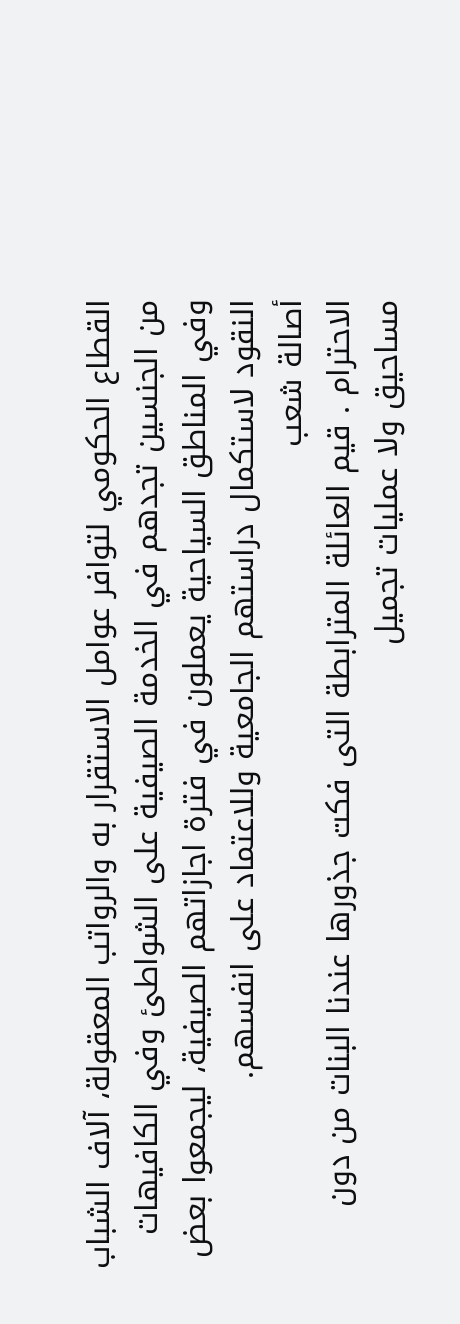القطاع الحكومي لتوافر عوامل الاستقرار به والرواتب المعقولة، آلاف الشباب من الجنسين تجدهم في الخدمة الصيفية على الشواطئ وفي الكافيهات وفي المناطق السياحية يعملون في فترة اجازاتهم الصيفية، ليجمعوا بعض النقود لاستكمال دراستهم الجامعية وللاعتماد على انفسهم.
أصالة شعب
الاحترام . قيم العائلة المترابطة التى فكت جذورها عندنا البنات من دون مساحيق ولا عمليات تجميل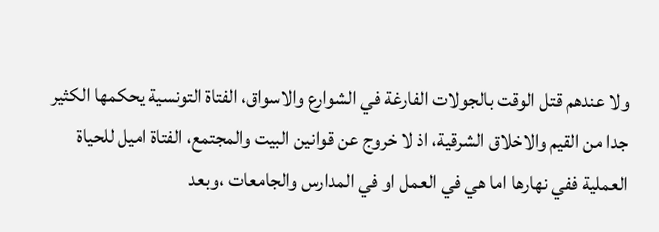ولا عندهم قتل الوقت بالجولات الفارغة في الشوارع والاسواق، الفتاة التونسية يحكمها الكثير جدا من القيم والاخلاق الشرقية، اذ لا خروج عن قوانين البيت والمجتمع، الفتاة اميل للحياة العملية ففي نهارها اما هي في العمل او في المدارس والجامعات ،وبعد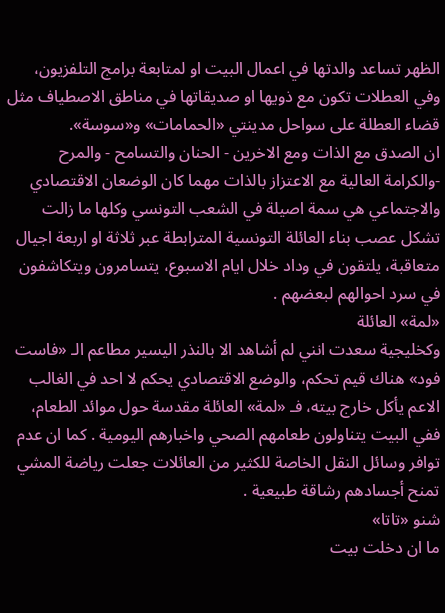الظهر تساعد والدتها في اعمال البيت او لمتابعة برامج التلفزيون، وفي العطلات تكون مع ذويها او صديقاتها في مناطق الاصطياف مثل قضاء العطلة على سواحل مدينتي «الحمامات» و«سوسة».
ان الصدق مع الذات ومع الاخرين - الحنان والتسامح - والمرح -والكرامة العالية مع الاعتزاز بالذات مهما كان الوضعان الاقتصادي والاجتماعي هي سمة اصيلة في الشعب التونسي وكلها ما زالت تشكل عصب بناء العائلة التونسية المترابطة عبر ثلاثة او اربعة اجيال متعاقبة، يلتقون في وداد خلال ايام الاسبوع، يتسامرون ويتكاشفون في سرد احوالهم لبعضهم .
«لمة» العائلة
وكخليجية سعدت انني لم أشاهد الا بالنذر اليسير مطاعم الـ «فاست فود» هناك قيم تحكم، والوضع الاقتصادي يحكم لا احد في الغالب الاعم يأكل خارج بيته، فـ «لمة» العائلة مقدسة حول موائد الطعام، ففي البيت يتناولون طعامهم الصحي واخبارهم اليومية . كما ان عدم توافر وسائل النقل الخاصة للكثير من العائلات جعلت رياضة المشي تمنح أجسادهم رشاقة طبيعية .
شنو «تاتا»
ما ان دخلت بيت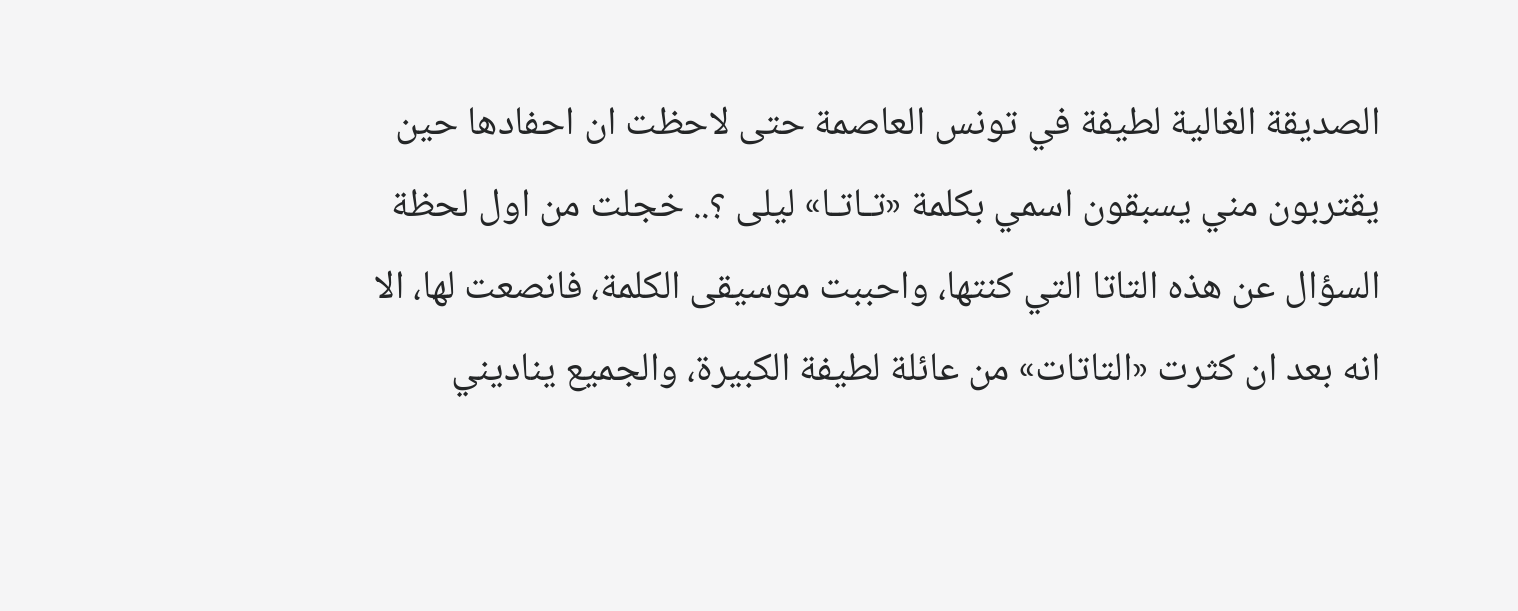الصديقة الغالية لطيفة في تونس العاصمة حتى لاحظت ان احفادها حين يقتربون مني يسبقون اسمي بكلمة «تـاتـا» ليلى ؟.. خجلت من اول لحظة السؤال عن هذه التاتا التي كنتها، واحببت موسيقى الكلمة، فانصعت لها، الا انه بعد ان كثرت «التاتات» من عائلة لطيفة الكبيرة، والجميع يناديني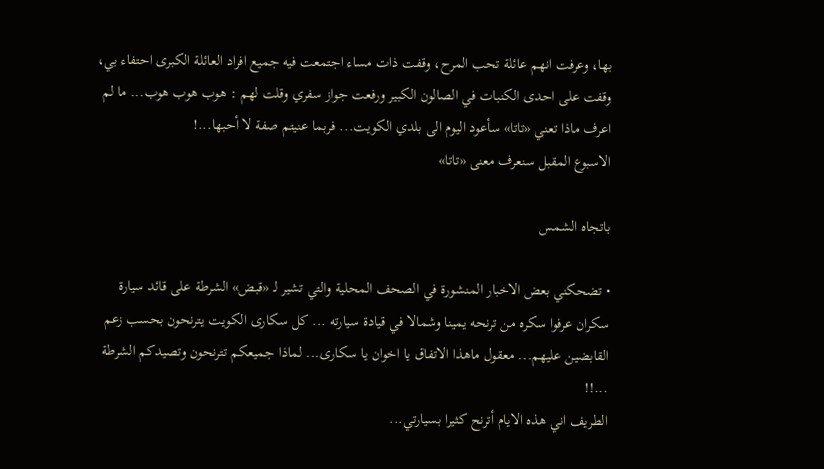بها، وعرفت انهم عائلة تحب المرح، وقفت ذات مساء اجتمعت فيه جميع افراد العائلة الكبرى احتفاء بي، وقفت على احدى الكنبات في الصالون الكبير ورفعت جواز سفري وقلت لهم : هوب هوب هوب... ما لم اعرف ماذا تعني «تاتا» سأعود اليوم الى بلدي الكويت... فربما عنيتم صفة لا أحبها...!
الاسبوع المقبل سنعرف معنى «تاتا»

باتجاه الشمس

• تضحكني بعض الاخبار المنشورة في الصحف المحلية والتي تشير لـ «قبض» الشرطة على قائد سيارة سكران عرفوا سكره من ترنحه يمينا وشمالا في قيادة سيارته ... كل سكارى الكويت يترنحون بحسب زعم القابضين عليهم... معقول ماهذا الاتفاق يا اخوان يا سكارى... لماذا جميعكم تترنحون وتصيدكم الشرطة ...!!
الطريف اني هذه الايام أترنح كثيرا بسيارتي...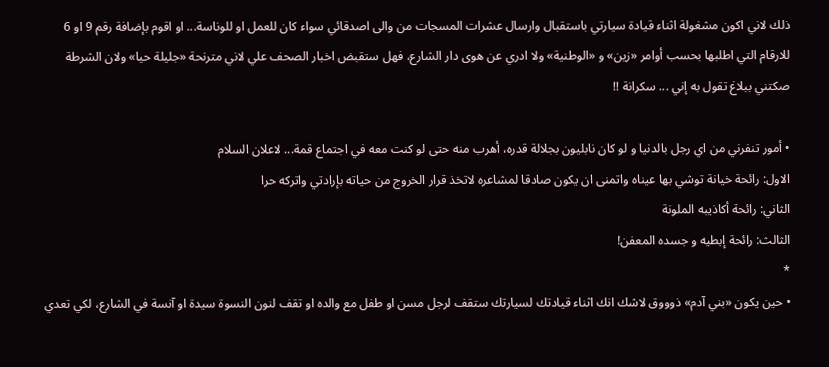ذلك لاني اكون مشغولة اثناء قيادة سيارتي باستقبال وارسال عشرات المسجات من والى اصدقائي سواء كان للعمل او للوناسة... او اقوم بإضافة رقم 9 او 6 للارقام التي اطلبها بحسب أوامر «زين» و «الوطنية» ولا ادري عن هوى دار الشارع، فهل ستقبض اخبار الصحف علي لاني مترنحة «جليلة حيا» ولان الشرطة صكتني ببلاغ تقول به إني ... سكرانة !!

• أمور تنفرني من اي رجل بالدنيا و لو كان نابليون بجلالة قدره، أهرب منه حتى لو كنت معه في اجتماع قمة... لاعلان السلام
الاول: رائحة خيانة توشي بها عيناه واتمنى ان يكون صادقا لمشاعره لاتخذ قرار الخروج من حياته بإرادتي واتركه حرا
الثاني: رائحة أكاذيبه الملونة
الثالث: رائحة إبطيه و جسده المعفن!
*
• حين يكون «بني آدم» ذوووق لاشك انك اثناء قيادتك لسيارتك ستقف لرجل مسن او طفل مع والده او تقف لنون النسوة سيدة او آنسة في الشارع، لكي تعدي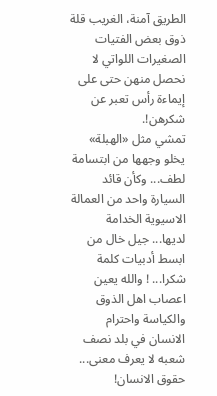الطريق آمنة، الغريب قلة ذوق بعض الفتيات الصغيرات اللواتي لا نحصل منهن حتى على إيماءة رأس تعبر عن شكرهن!.
تمشي مثل «الهبلة» يخلو وجهها من ابتسامة لطف... وكأن قائد السيارة واحد من العمالة الاسيوية الخدامة لديها... جيل خال من ابسط أدبيات كلمة شكرا... ! والله يعين اعصاب اهل الذوق والكياسة واحترام الانسان في بلد نصف شعبه لا يعرف معنى... حقوق الانسان!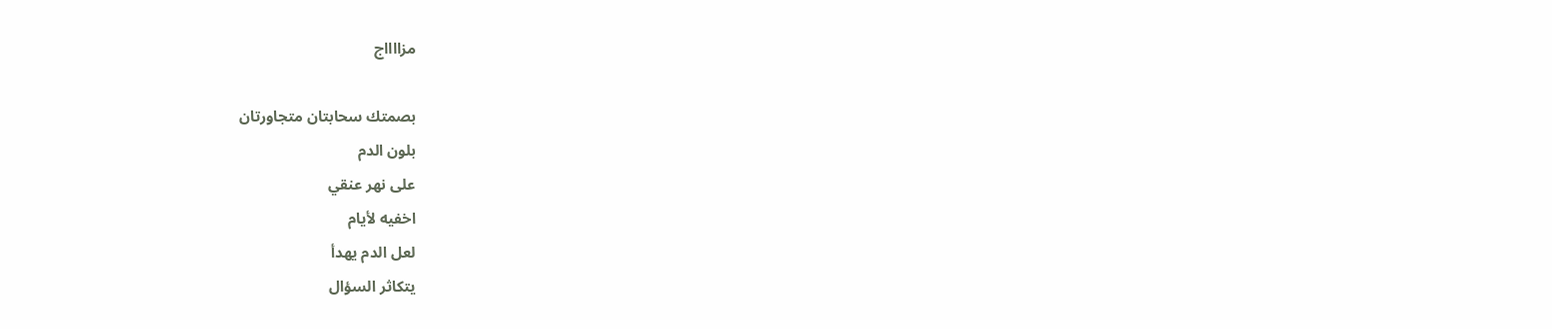مزااااج

بصمتك سحابتان متجاورتان
بلون الدم
على نهر عنقي
اخفيه لأيام
لعل الدم يهدأ
يتكاثر السؤال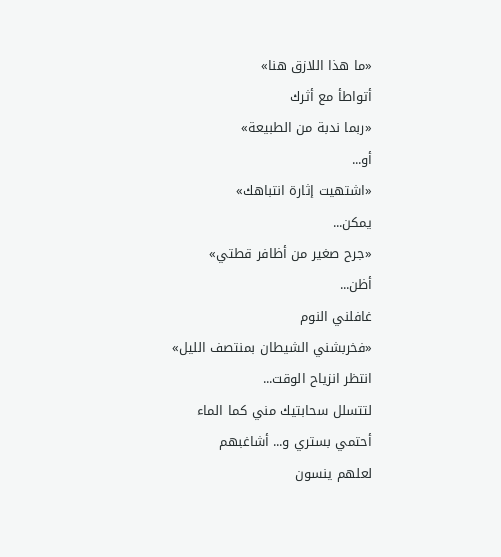«ما هذا اللازق هنا»
أتواطأ مع أثرك
«ربما ندبة من الطبيعة»
أو...
«اشتهيت إثارة انتباهك»
يمكن...
«جرح صغير من أظافر قطتي»
أظن...
غافلني النوم
«فخربشني الشيطان بمنتصف الليل»
انتظر انزياح الوقت...
لتتسلل سحابتيك مني كما الماء
أحتمي بستري و... أشاغبهم
لعلهم ينسون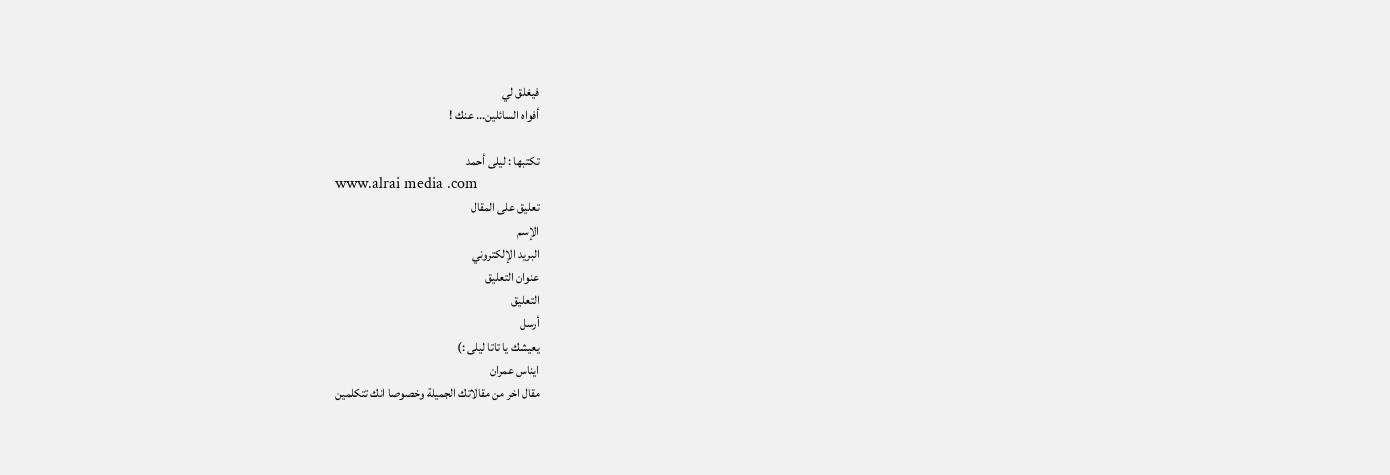فيغلق لي
أفواه السائلين... عنك !

تكتبها : ليلى أحمد
www.alrai media .com
تعليق على المقال
الإسم
البريد الإلكتروني
عنوان التعليق
التعليق
أرسل
يعيشك يا تاتا ليلى :)
ايناس عمران
مقال اخر من مقالاتك الجميلة وخصوصا انك تتكلمين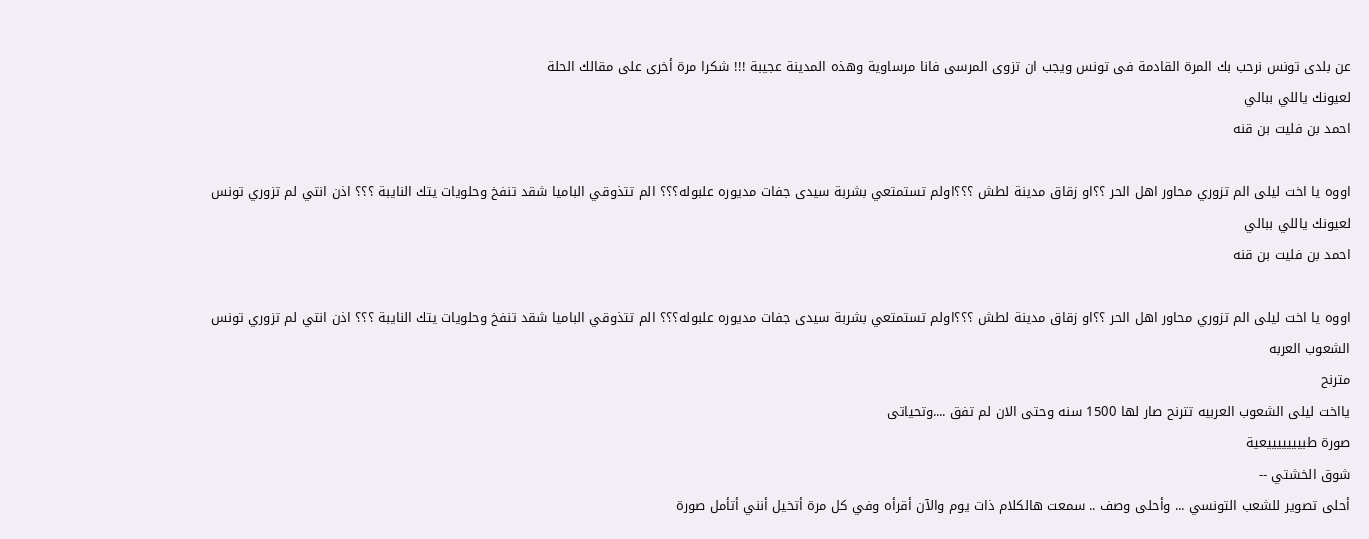عن بلدى تونس نرحب بك المرة القادمة فى تونس ويجب ان تزوى المرسى فانا مرساوية وهذه المدينة عجيبة !!! شكرا مرة أخرى على مقالك الحلة
لعيونك ياللي ببالي
احمد بن فليت بن قنه

اووه يا اخت ليلى الم تزوري محاور اهل الحر ؟؟او زقاق مدينة لطش ؟؟؟اولم تستمتعي بشربة سيدى جفات مديوره علبوله؟؟؟ الم تتذوقي الباميا شقد تنفخ وحلويات يتك النايبة ؟؟؟ اذن انتي لم تزوري تونس
لعيونك ياللي ببالي
احمد بن فليت بن قنه

اووه يا اخت ليلى الم تزوري محاور اهل الحر ؟؟او زقاق مدينة لطش ؟؟؟اولم تستمتعي بشربة سيدى جفات مديوره علبوله؟؟؟ الم تتذوقي الباميا شقد تنفخ وحلويات يتك النايبة ؟؟؟ اذن انتي لم تزوري تونس
الشعوب العربه
مترنح
يااخت ليلى الشعوب العربيه تترنح صار لها 1500 سنه وحتى الان لم تفق ....وتحياتى
صورة طبيييييييعية
شوق الخشتي --
أحلى تصوير للشعب التونسي ... وأحلى وصف .. سمعت هالكلام ذات يوم والآن أقرأه وفي كل مرة أتخيل أنني أتأمل صورة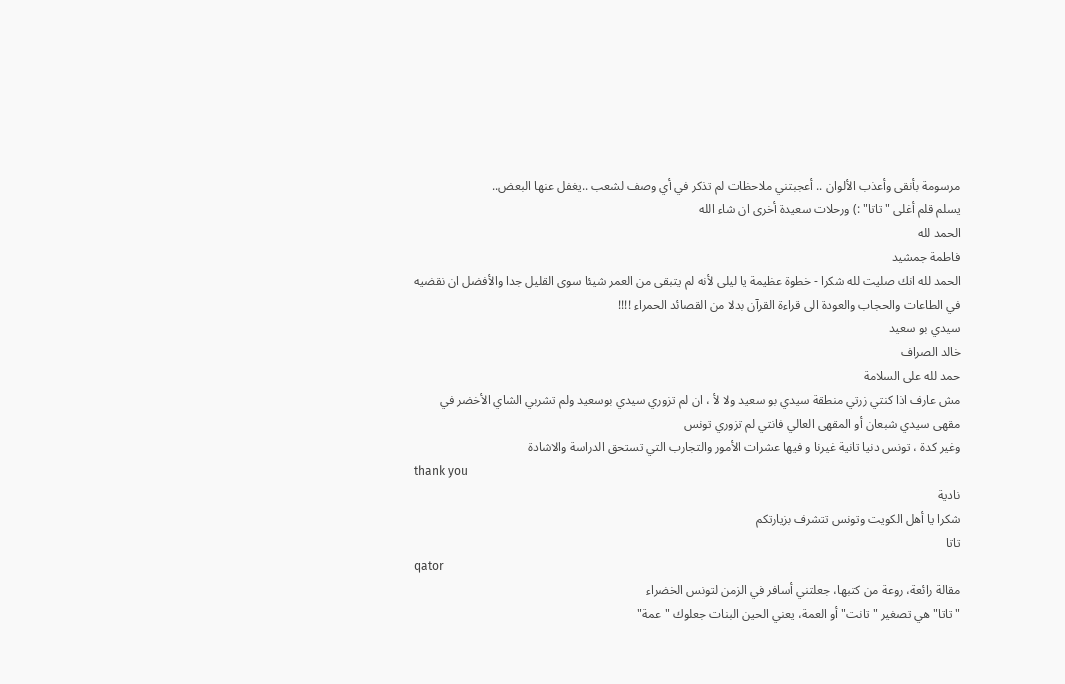مرسومة بأنقى وأعذب الألوان .. أعجبتني ملاحظات لم تذكر في أي وصف لشعب ..يغفل عنها البعض..
يسلم قلم أغلى "تاتا" :) ورحلات سعيدة أخرى ان شاء الله
الحمد لله
فاطمة جمشيد
الحمد لله انك صليت لله شكرا - خطوة عظيمة يا ليلى لأنه لم يتبقى من العمر شيئا سوى القليل جدا والأفضل ان نقضيه في الطاعات والحجاب والعودة الى قراءة القرآن بدلا من القصائد الحمراء !!!!
سيدي بو سعيد
خالد الصراف
حمد لله على السلامة
مش عارف اذا كنتي زرتي منطقة سيدي بو سعيد ولا لأ ، ان لم تزوري سيدي بوسعيد ولم تشربي الشاي الأخضر في مقهى سيدي شبعان أو المقهى العالي فانتي لم تزوري تونس
وغير كدة ، تونس دنيا تانية غيرنا و فيها عشرات الأمور والتجارب التي تستحق الدراسة والاشادة
thank you
نادية
شكرا يا أهل الكويت وتونس تتشرف بزيارتكم
تاتا
qator
مقالة رائعة، روعة من كتبها، جعلتني أسافر في الزمن لتونس الخضراء
"تاتا" هي تصغير "تانت" أو العمة، يعني الحين البنات جعلوك "عمة"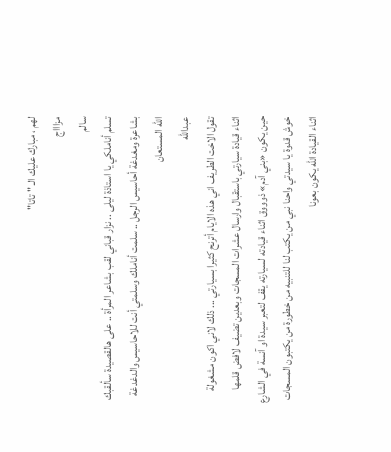لهم ، مبارك عليك الـ " تاتا"
مزاااج
سالم
تسلم أناملكي يا استاذة ليلى .. نزار قباني لقب بشاعر المرأة .. على هالقصيدة سألقبك بشاعرة ومغدغة أحاسيس الرجل .. سلمت أناملك وسلمتي أنت للاحاسيس والدغدغة
الله المستعان
عبدالله
تقول الاخت الطريف اني هذه الايام أترنح كثيرا بسيارتي ... ذلك لاني اكون مشغولة اثناء قيادة سيارتي باستقبال وارسال عشرات المسجات وبعدين تضيف لافض قلمها حين يكون «بني آدم» ذوووق اثناء قيادته لسيارته يقف لتعبر سيدة او آنسة في الشارع خوش قدوة يا سيدتي واحنا نبي من يكتب لنا للتنبيه من خطورة من يكتبون المسجات اثناء القيادة الله يكون بعونا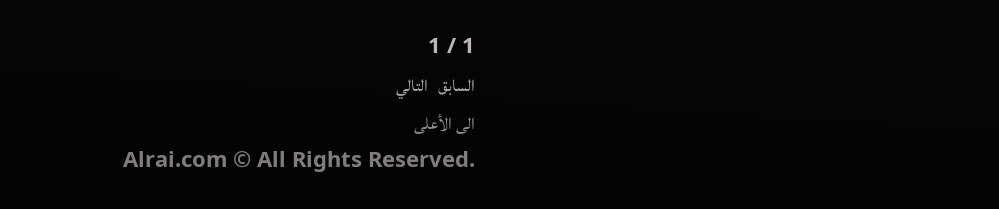1 / 1
السابق   التالي
الى الأعلى
Alrai.com © All Rights Reserved.